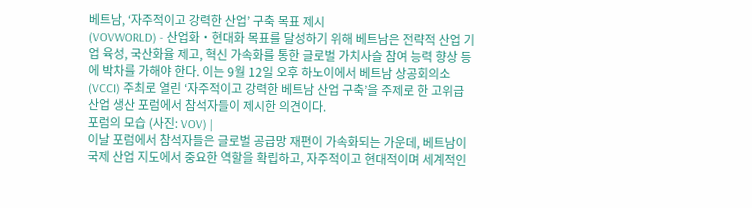베트남, ‘자주적이고 강력한 산업’ 구축 목표 제시
(VOVWORLD) - 산업화‧현대화 목표를 달성하기 위해 베트남은 전략적 산업 기업 육성, 국산화율 제고, 혁신 가속화를 통한 글로벌 가치사슬 참여 능력 향상 등에 박차를 가해야 한다. 이는 9월 12일 오후 하노이에서 베트남 상공회의소(VCCI) 주최로 열린 ‘자주적이고 강력한 베트남 산업 구축’을 주제로 한 고위급 산업 생산 포럼에서 참석자들이 제시한 의견이다.
포럼의 모습 (사진: VOV) |
이날 포럼에서 참석자들은 글로벌 공급망 재편이 가속화되는 가운데, 베트남이 국제 산업 지도에서 중요한 역할을 확립하고, 자주적이고 현대적이며 세계적인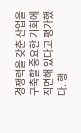경쟁력을 갖춘 산업을 구축할 중요한 기회에 직면해 있다고 평가했다. 행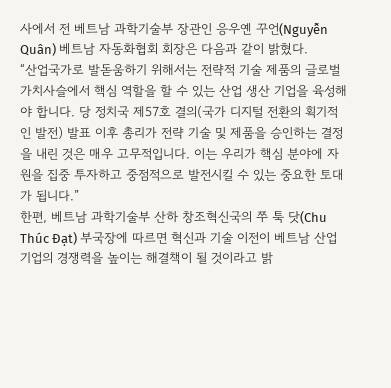사에서 전 베트남 과학기술부 장관인 응우옌 꾸언(Nguyễn Quân) 베트남 자동화협회 회장은 다음과 같이 밝혔다.
“산업국가로 발돋움하기 위해서는 전략적 기술 제품의 글로벌 가치사슬에서 핵심 역할을 할 수 있는 산업 생산 기업을 육성해야 합니다. 당 정치국 제57호 결의(국가 디지털 전환의 획기적인 발전) 발표 이후 총리가 전략 기술 및 제품을 승인하는 결정을 내린 것은 매우 고무적입니다. 이는 우리가 핵심 분야에 자원을 집중 투자하고 중점적으로 발전시킬 수 있는 중요한 토대가 됩니다.”
한편, 베트남 과학기술부 산하 창조혁신국의 쭈 툭 닷(Chu Thúc Đạt) 부국장에 따르면 혁신과 기술 이전이 베트남 산업 기업의 경쟁력을 높이는 해결책이 될 것이라고 밝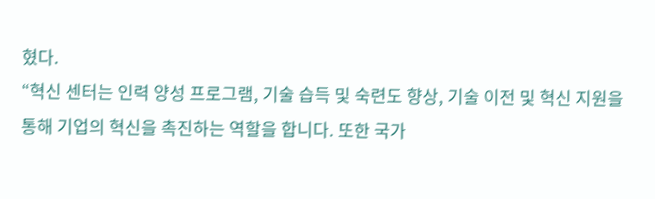혔다.
“혁신 센터는 인력 양성 프로그램, 기술 습득 및 숙련도 향상, 기술 이전 및 혁신 지원을 통해 기업의 혁신을 촉진하는 역할을 합니다. 또한 국가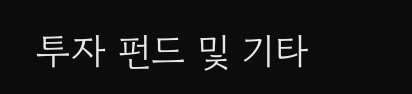투자 펀드 및 기타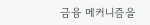금융 메커니즘을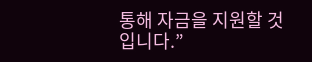통해 자금을 지원할 것입니다.”